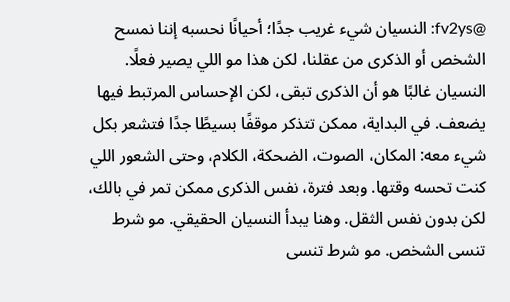@fv2ys: النسيان شيء غريب جدًا؛ أحيانًا نحسبه إننا نمسح الشخص أو الذكرى من عقلنا، لكن هذا مو اللي يصير فعلًا. النسيان غالبًا هو أن الذكرى تبقى، لكن الإحساس المرتبط فيها يضعف. في البداية، ممكن تتذكر موقفًا بسيطًا جدًا فتشعر بكل شيء معه: المكان، الصوت، الضحكة، الكلام، وحتى الشعور اللي كنت تحسه وقتها. وبعد فترة، نفس الذكرى ممكن تمر في بالك، لكن بدون نفس الثقل. وهنا يبدأ النسيان الحقيقي. مو شرط تنسى الشخص. مو شرط تنسى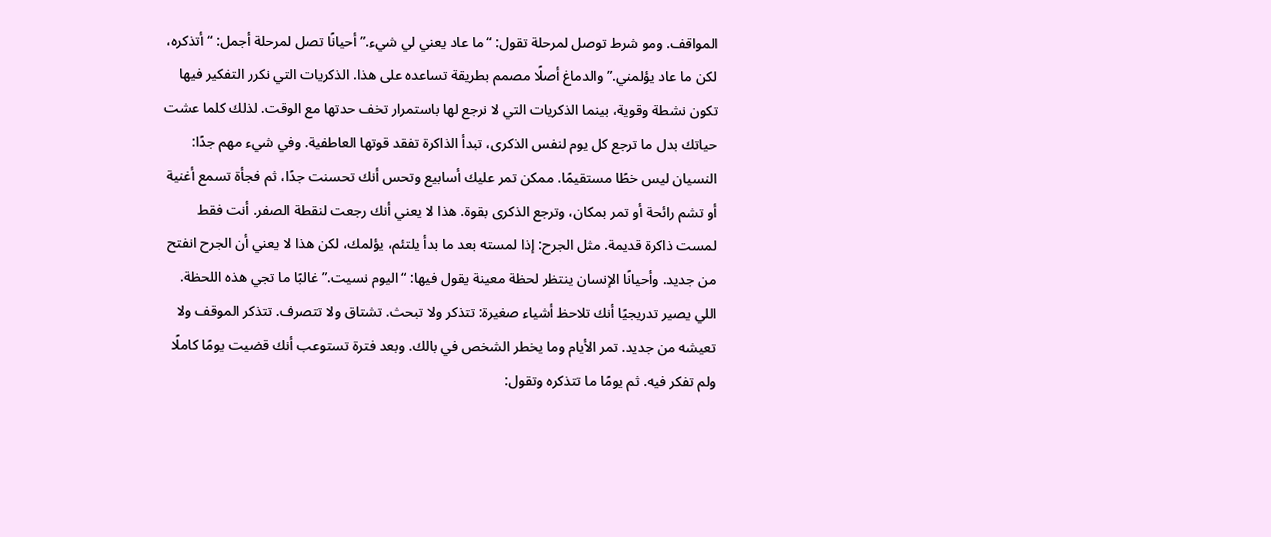المواقف. ومو شرط توصل لمرحلة تقول: “ما عاد يعني لي شيء.” أحيانًا تصل لمرحلة أجمل: “أتذكره، لكن ما عاد يؤلمني.” والدماغ أصلًا مصمم بطريقة تساعده على هذا. الذكريات التي نكرر التفكير فيها تكون نشطة وقوية، بينما الذكريات التي لا نرجع لها باستمرار تخف حدتها مع الوقت. لذلك كلما عشت حياتك بدل ما ترجع كل يوم لنفس الذكرى، تبدأ الذاكرة تفقد قوتها العاطفية. وفي شيء مهم جدًا: النسيان ليس خطًا مستقيمًا. ممكن تمر عليك أسابيع وتحس أنك تحسنت جدًا، ثم فجأة تسمع أغنية أو تشم رائحة أو تمر بمكان، وترجع الذكرى بقوة. هذا لا يعني أنك رجعت لنقطة الصفر. أنت فقط لمست ذاكرة قديمة. مثل الجرح: إذا لمسته بعد ما بدأ يلتئم، يؤلمك، لكن هذا لا يعني أن الجرح انفتح من جديد. وأحيانًا الإنسان ينتظر لحظة معينة يقول فيها: “اليوم نسيت.” غالبًا ما تجي هذه اللحظة. اللي يصير تدريجيًا أنك تلاحظ أشياء صغيرة: تتذكر ولا تبحث. تشتاق ولا تتصرف. تتذكر الموقف ولا تعيشه من جديد. تمر الأيام وما يخطر الشخص في بالك. وبعد فترة تستوعب أنك قضيت يومًا كاملًا ولم تفكر فيه. ثم يومًا ما تتذكره وتقول: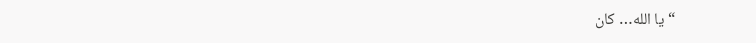“يا الله… كان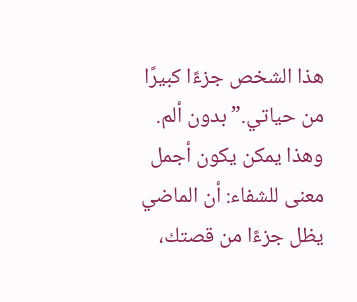هذا الشخص جزءًا كبيرًا من حياتي.” بدون ألم. وهذا يمكن يكون أجمل معنى للشفاء: أن الماضي يظل جزءًا من قصتك،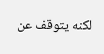لكنه يتوقف عن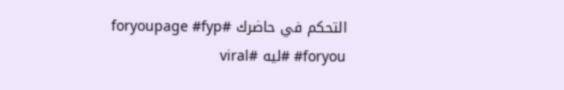التحكم في حاضرك #foryoupage #fyp #foryou #ليه #viral